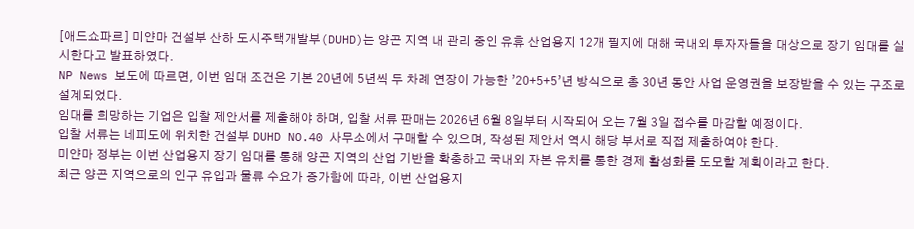[애드쇼파르] 미얀마 건설부 산하 도시주택개발부(DUHD)는 양곤 지역 내 관리 중인 유휴 산업용지 12개 필지에 대해 국내외 투자자들을 대상으로 장기 임대를 실시한다고 발표하였다.
NP News 보도에 따르면, 이번 임대 조건은 기본 20년에 5년씩 두 차례 연장이 가능한 ’20+5+5’년 방식으로 총 30년 동안 사업 운영권을 보장받을 수 있는 구조로 설계되었다.
임대를 희망하는 기업은 입찰 제안서를 제출해야 하며, 입찰 서류 판매는 2026년 6월 8일부터 시작되어 오는 7월 3일 접수를 마감할 예정이다.
입찰 서류는 네피도에 위치한 건설부 DUHD NO.40 사무소에서 구매할 수 있으며, 작성된 제안서 역시 해당 부서로 직접 제출하여야 한다.
미얀마 정부는 이번 산업용지 장기 임대를 통해 양곤 지역의 산업 기반을 확충하고 국내외 자본 유치를 통한 경제 활성화를 도모할 계획이라고 한다.
최근 양곤 지역으로의 인구 유입과 물류 수요가 증가함에 따라, 이번 산업용지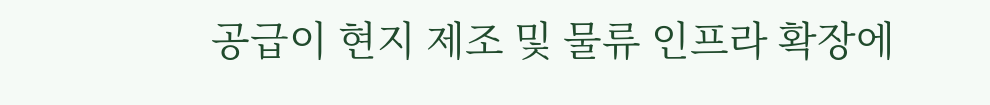공급이 현지 제조 및 물류 인프라 확장에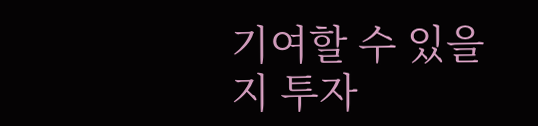기여할 수 있을지 투자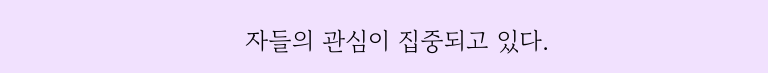자들의 관심이 집중되고 있다.